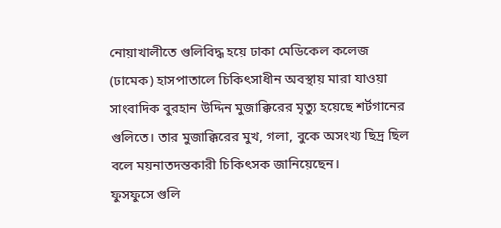নোয়াখালীতে গুলিবিদ্ধ হয়ে ঢাকা মেডিকেল কলেজ (ঢামেক) হাসপাতালে চিকিৎসাধীন অবস্থায় মারা যাওয়া সাংবাদিক বুরহান উদ্দিন মুজাক্কিরের মৃত্যু হয়েছে শর্টগানের গুলিতে। তার মুজাক্কিরের মুখ, গলা, বুকে অসংখ্য ছিদ্র ছিল বলে ময়নাতদন্তকারী চিকিৎসক জানিয়েছেন।
ফুসফুসে গুলি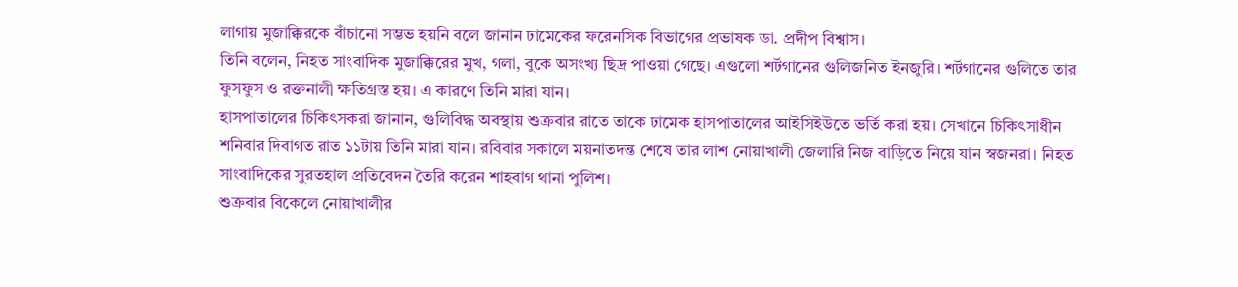লাগায় মুজাক্কিরকে বাঁচানো সম্ভভ হয়নি বলে জানান ঢামেকের ফরেনসিক বিভাগের প্রভাষক ডা. প্রদীপ বিশ্বাস।
তিনি বলেন, নিহত সাংবাদিক মুজাক্কিরের মুখ, গলা, বুকে অসংখ্য ছিদ্র পাওয়া গেছে। এগুলো শর্টগানের গুলিজনিত ইনজুরি। শর্টগানের গুলিতে তার ফুসফুস ও রক্তনালী ক্ষতিগ্রস্ত হয়। এ কারণে তিনি মারা যান।
হাসপাতালের চিকিৎসকরা জানান, গুলিবিদ্ধ অবস্থায় শুক্রবার রাতে তাকে ঢামেক হাসপাতালের আইসিইউতে ভর্তি করা হয়। সেখানে চিকিৎসাধীন শনিবার দিবাগত রাত ১১টায় তিনি মারা যান। রবিবার সকালে ময়নাতদন্ত শেষে তার লাশ নোয়াখালী জেলারি নিজ বাড়িতে নিয়ে যান স্বজনরা। নিহত সাংবাদিকের সুরতহাল প্রতিবেদন তৈরি করেন শাহবাগ থানা পুলিশ।
শুক্রবার বিকেলে নোয়াখালীর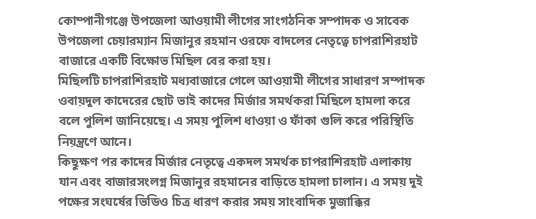কোম্পানীগঞ্জে উপজেলা আওয়ামী লীগের সাংগঠনিক সম্পাদক ও সাবেক উপজেলা চেয়ারম্যান মিজানুর রহমান ওরফে বাদলের নেতৃত্বে চাপরাশিরহাট বাজারে একটি বিক্ষোভ মিছিল বের করা হয়।
মিছিলটি চাপরাশিরহাট মধ্যবাজারে গেলে আওয়ামী লীগের সাধারণ সম্পাদক ওবায়দুল কাদেরের ছোট ভাই কাদের মির্জার সমর্থকরা মিছিলে হামলা করে বলে পুলিশ জানিয়েছে। এ সময় পুলিশ ধাওয়া ও ফাঁকা গুলি করে পরিস্থিতি নিয়ন্ত্রণে আনে।
কিছুক্ষণ পর কাদের মির্জার নেতৃত্বে একদল সমর্থক চাপরাশিরহাট এলাকায় যান এবং বাজারসংলগ্ন মিজানুর রহমানের বাড়িতে হামলা চালান। এ সময় দুই পক্ষের সংঘর্ষের ভিডিও চিত্র ধারণ করার সময় সাংবাদিক মুজাক্কির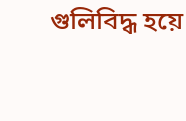গুলিবিদ্ধ হয়ে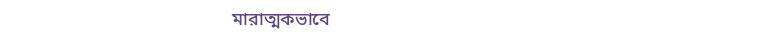মারাত্মকভাবে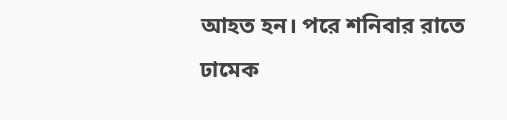আহত হন। পরে শনিবার রাতে ঢামেক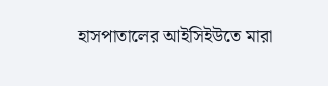হাসপাতালের আইসিইউতে মারা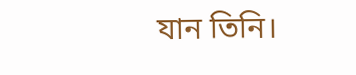যান তিনি।